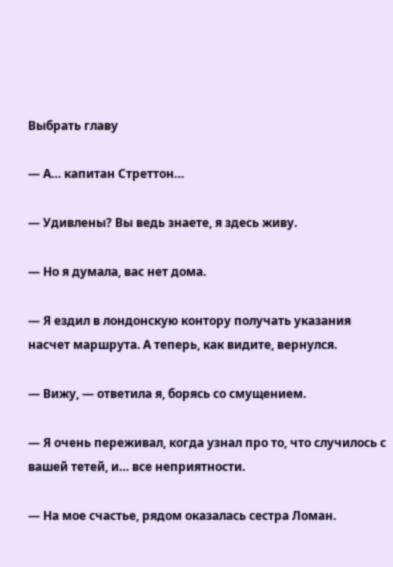Выбрать главу

— А… капитан Стреттон…

— Удивлены? Вы ведь знаете, я здесь живу.

— Но я думала, вас нет дома.

— Я ездил в лондонскую контору получать указания насчет маршрута. А теперь, как видите, вернулся.

— Вижу, — ответила я, борясь со смущением.

— Я очень переживал, когда узнал про то, что случилось с вашей тетей, и… все неприятности.

— На мое счастье, рядом оказалась сестра Ломан.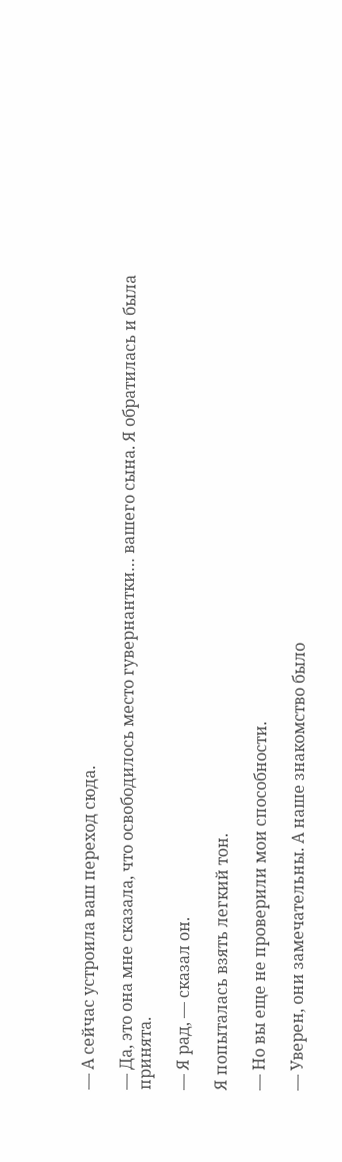— А сейчас устроила ваш переход сюда.

— Да, это она мне сказала, что освободилось место гувернантки… вашего сына. Я обратилась и была принята.

— Я рад, — сказал он.

Я попыталась взять легкий тон.

— Но вы еще не проверили мои способности.

— Уверен, они замечательны. А наше знакомство было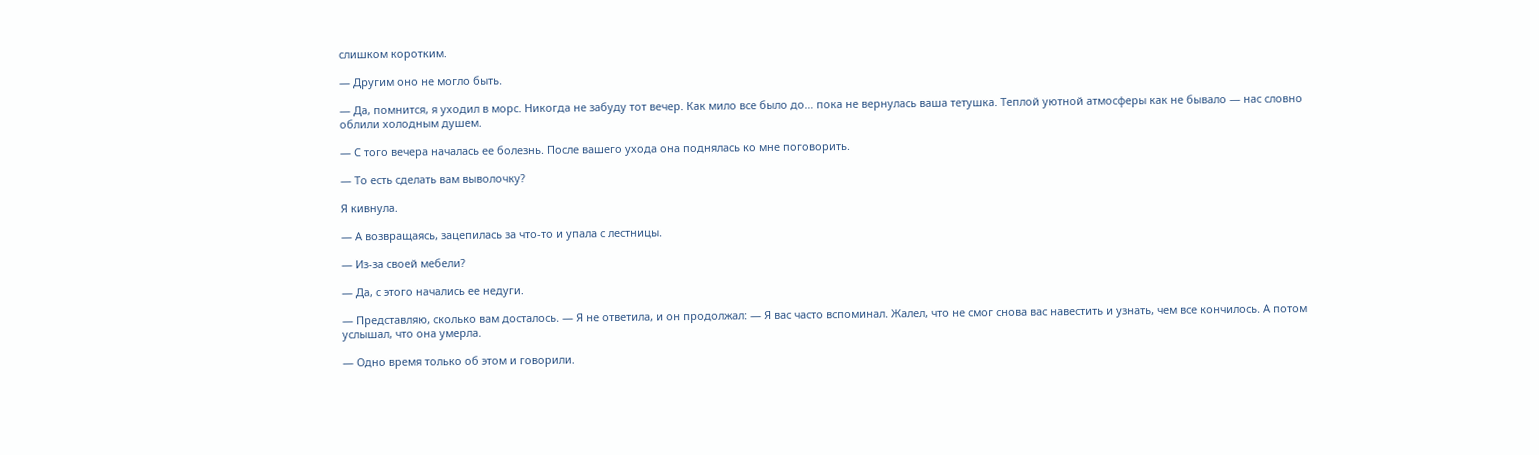слишком коротким.

— Другим оно не могло быть.

— Да, помнится, я уходил в морс. Никогда не забуду тот вечер. Как мило все было до… пока не вернулась ваша тетушка. Теплой уютной атмосферы как не бывало — нас словно облили холодным душем.

— С того вечера началась ее болезнь. После вашего ухода она поднялась ко мне поговорить.

— То есть сделать вам выволочку?

Я кивнула.

— А возвращаясь, зацепилась за что-то и упала с лестницы.

— Из-за своей мебели?

— Да, с этого начались ее недуги.

— Представляю, сколько вам досталось. — Я не ответила, и он продолжал: — Я вас часто вспоминал. Жалел, что не смог снова вас навестить и узнать, чем все кончилось. А потом услышал, что она умерла.

— Одно время только об этом и говорили.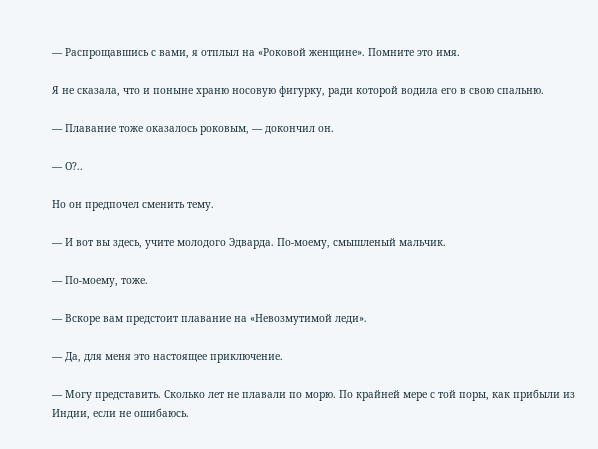— Распрощавшись с вами, я отплыл на «Роковой женщине». Помните это имя.

Я не сказала, что и поныне храню носовую фигурку, ради которой водила его в свою спальню.

— Плавание тоже оказалось роковым, — докончил он.

— О?..

Но он предпочел сменить тему.

— И вот вы здесь, учите молодого Эдварда. По-моему, смышленый мальчик.

— По-моему, тоже.

— Вскоре вам предстоит плавание на «Невозмутимой леди».

— Да, для меня это настоящее приключение.

— Могу представить. Сколько лет не плавали по морю. По крайней мере с той поры, как прибыли из Индии, если не ошибаюсь.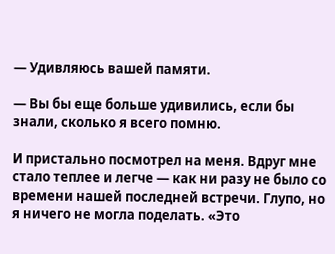— Удивляюсь вашей памяти.

— Вы бы еще больше удивились, если бы знали, сколько я всего помню.

И пристально посмотрел на меня. Вдруг мне стало теплее и легче — как ни разу не было со времени нашей последней встречи. Глупо, но я ничего не могла поделать. «Это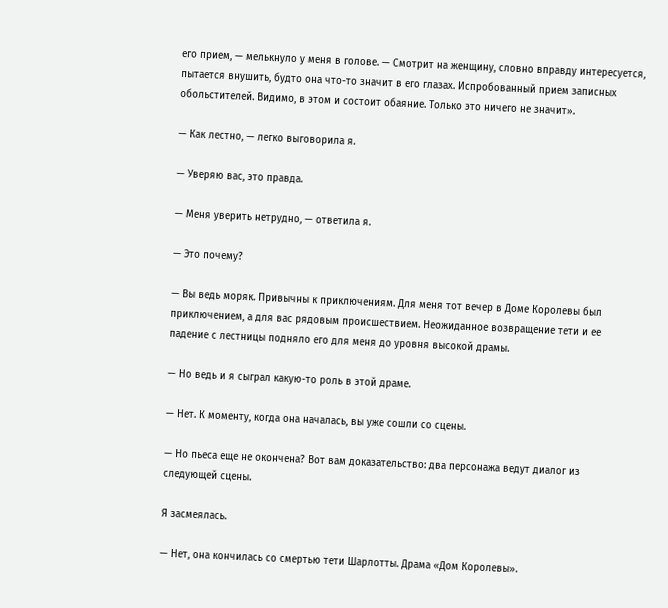его прием, — мелькнуло у меня в голове. — Смотрит на женщину, словно вправду интересуется, пытается внушить, будто она что-то значит в его глазах. Испробованный прием записных обольстителей. Видимо, в этом и состоит обаяние. Только это ничего не значит».

— Как лестно, — легко выговорила я.

— Уверяю вас, это правда.

— Меня уверить нетрудно, — ответила я.

— Это почему?

— Вы ведь моряк. Привычны к приключениям. Для меня тот вечер в Доме Королевы был приключением, а для вас рядовым происшествием. Неожиданное возвращение тети и ее падение с лестницы подняло его для меня до уровня высокой драмы.

— Но ведь и я сыграл какую-то роль в этой драме.

— Нет. К моменту, когда она началась, вы уже сошли со сцены.

— Но пьеса еще не окончена? Вот вам доказательство: два персонажа ведут диалог из следующей сцены.

Я засмеялась.

— Нет, она кончилась со смертью тети Шарлотты. Драма «Дом Королевы».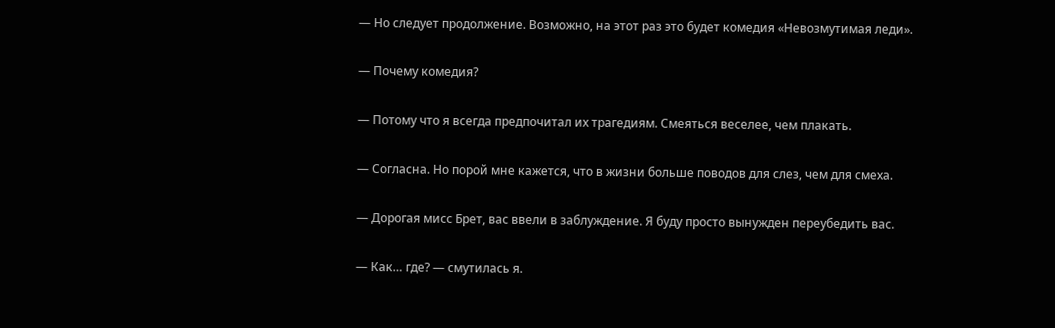— Но следует продолжение. Возможно, на этот раз это будет комедия «Невозмутимая леди».

— Почему комедия?

— Потому что я всегда предпочитал их трагедиям. Смеяться веселее, чем плакать.

— Согласна. Но порой мне кажется, что в жизни больше поводов для слез, чем для смеха.

— Дорогая мисс Брет, вас ввели в заблуждение. Я буду просто вынужден переубедить вас.

— Как… где? — смутилась я.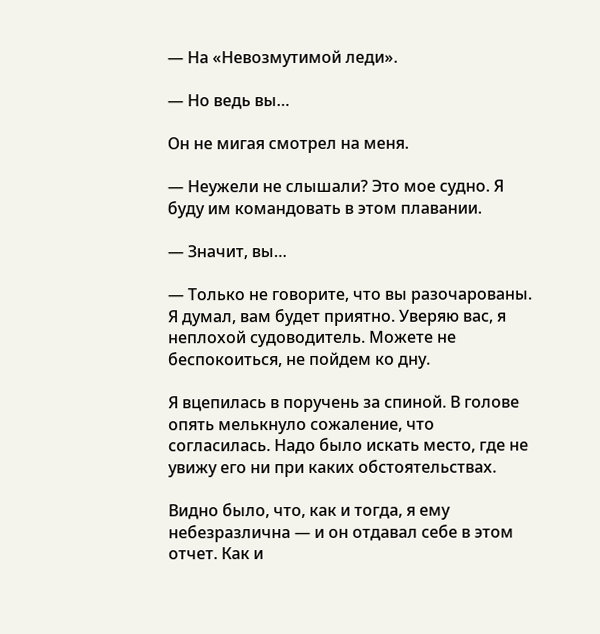— На «Невозмутимой леди».

— Но ведь вы…

Он не мигая смотрел на меня.

— Неужели не слышали? Это мое судно. Я буду им командовать в этом плавании.

— Значит, вы…

— Только не говорите, что вы разочарованы. Я думал, вам будет приятно. Уверяю вас, я неплохой судоводитель. Можете не беспокоиться, не пойдем ко дну.

Я вцепилась в поручень за спиной. В голове опять мелькнуло сожаление, что согласилась. Надо было искать место, где не увижу его ни при каких обстоятельствах.

Видно было, что, как и тогда, я ему небезразлична — и он отдавал себе в этом отчет. Как и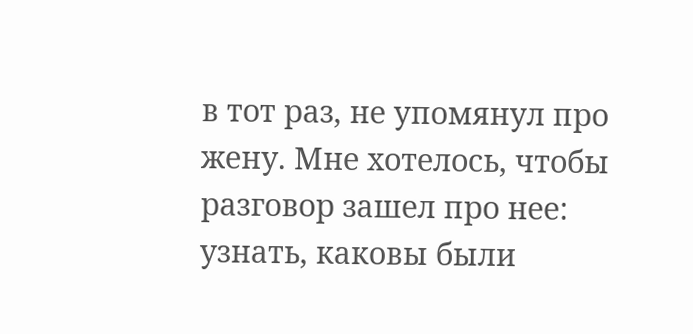в тот раз, не упомянул про жену. Мне хотелось, чтобы разговор зашел про нее: узнать, каковы были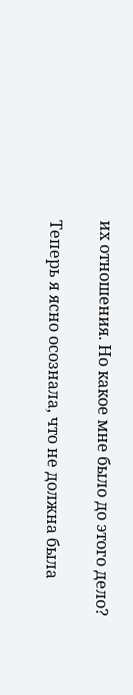их отношения. Но какое мне было до этого дело?

Теперь я ясно осознала, что не должна была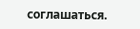соглашаться.